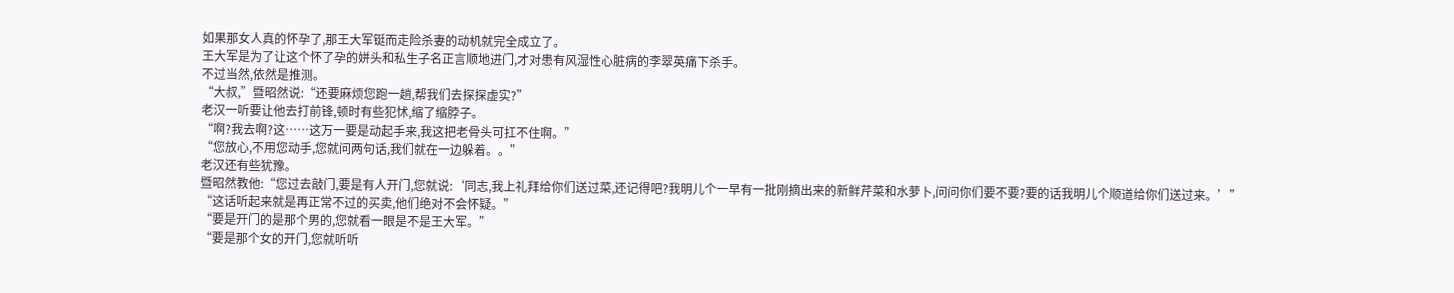如果那女人真的怀孕了,那王大军铤而走险杀妻的动机就完全成立了。
王大军是为了让这个怀了孕的姘头和私生子名正言顺地进门,才对患有风湿性心脏病的李翠英痛下杀手。
不过当然,依然是推测。
“大叔,”暨昭然说:“还要麻烦您跑一趟,帮我们去探探虚实?”
老汉一听要让他去打前锋,顿时有些犯怵,缩了缩脖子。
“啊?我去啊?这……这万一要是动起手来,我这把老骨头可扛不住啊。”
“您放心,不用您动手,您就问两句话,我们就在一边躲着。。”
老汉还有些犹豫。
暨昭然教他:“您过去敲门,要是有人开门,您就说:‘同志,我上礼拜给你们送过菜,还记得吧?我明儿个一早有一批刚摘出来的新鲜芹菜和水萝卜,问问你们要不要?要的话我明儿个顺道给你们送过来。’”
“这话听起来就是再正常不过的买卖,他们绝对不会怀疑。”
“要是开门的是那个男的,您就看一眼是不是王大军。”
“要是那个女的开门,您就听听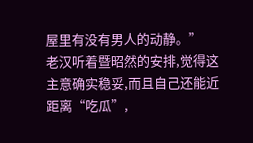屋里有没有男人的动静。”
老汉听着暨昭然的安排,觉得这主意确实稳妥,而且自己还能近距离“吃瓜”,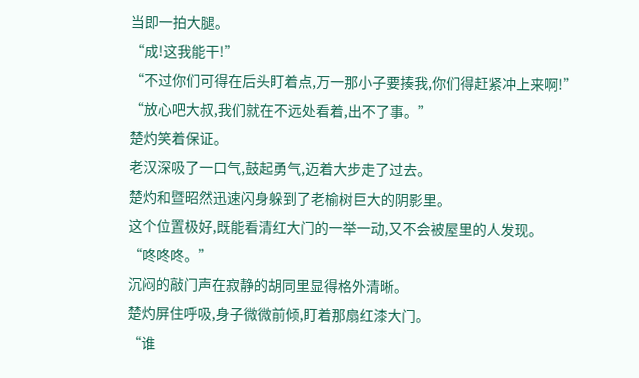当即一拍大腿。
“成!这我能干!”
“不过你们可得在后头盯着点,万一那小子要揍我,你们得赶紧冲上来啊!”
“放心吧大叔,我们就在不远处看着,出不了事。”
楚灼笑着保证。
老汉深吸了一口气,鼓起勇气,迈着大步走了过去。
楚灼和暨昭然迅速闪身躲到了老榆树巨大的阴影里。
这个位置极好,既能看清红大门的一举一动,又不会被屋里的人发现。
“咚咚咚。”
沉闷的敲门声在寂静的胡同里显得格外清晰。
楚灼屏住呼吸,身子微微前倾,盯着那扇红漆大门。
“谁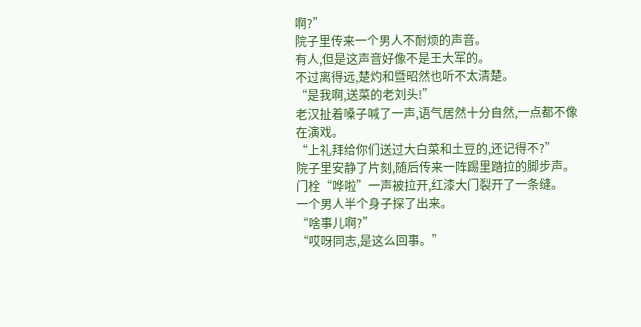啊?”
院子里传来一个男人不耐烦的声音。
有人,但是这声音好像不是王大军的。
不过离得远,楚灼和暨昭然也听不太清楚。
“是我啊,送菜的老刘头!”
老汉扯着嗓子喊了一声,语气居然十分自然,一点都不像在演戏。
“上礼拜给你们送过大白菜和土豆的,还记得不?”
院子里安静了片刻,随后传来一阵踢里踏拉的脚步声。
门栓“哗啦”一声被拉开,红漆大门裂开了一条缝。
一个男人半个身子探了出来。
“啥事儿啊?”
“哎呀同志,是这么回事。”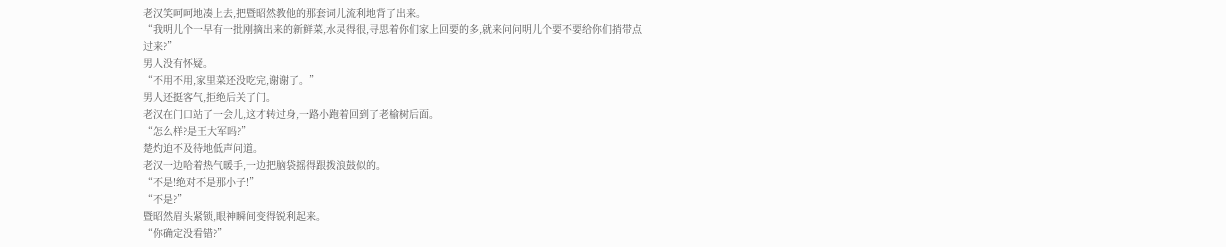老汉笑呵呵地凑上去,把暨昭然教他的那套词儿流利地背了出来。
“我明儿个一早有一批刚摘出来的新鲜菜,水灵得很,寻思着你们家上回要的多,就来问问明儿个要不要给你们捎带点过来?”
男人没有怀疑。
“不用不用,家里菜还没吃完,谢谢了。”
男人还挺客气,拒绝后关了门。
老汉在门口站了一会儿,这才转过身,一路小跑着回到了老榆树后面。
“怎么样?是王大军吗?”
楚灼迫不及待地低声问道。
老汉一边哈着热气暖手,一边把脑袋摇得跟拨浪鼓似的。
“不是!绝对不是那小子!”
“不是?”
暨昭然眉头紧锁,眼神瞬间变得锐利起来。
“你确定没看错?”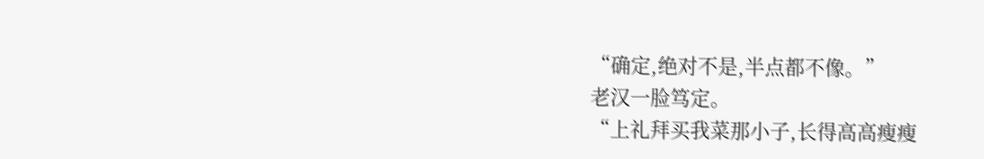“确定,绝对不是,半点都不像。”
老汉一脸笃定。
“上礼拜买我菜那小子,长得高高瘦瘦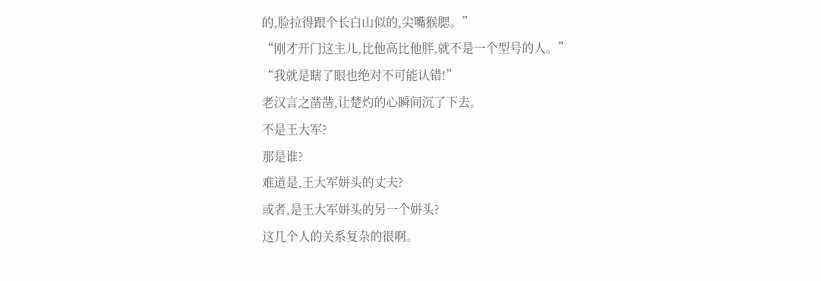的,脸拉得跟个长白山似的,尖嘴猴腮。”
“刚才开门这主儿,比他高比他胖,就不是一个型号的人。”
“我就是瞎了眼也绝对不可能认错!”
老汉言之凿凿,让楚灼的心瞬间沉了下去。
不是王大军?
那是谁?
难道是,王大军姘头的丈夫?
或者,是王大军姘头的另一个姘头?
这几个人的关系复杂的很啊。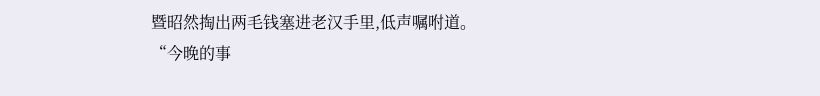暨昭然掏出两毛钱塞进老汉手里,低声嘱咐道。
“今晚的事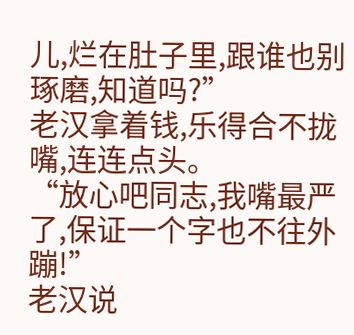儿,烂在肚子里,跟谁也别琢磨,知道吗?”
老汉拿着钱,乐得合不拢嘴,连连点头。
“放心吧同志,我嘴最严了,保证一个字也不往外蹦!”
老汉说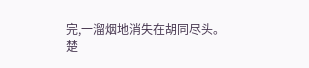完,一溜烟地消失在胡同尽头。
楚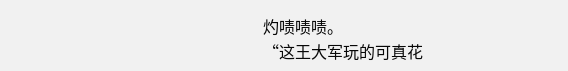灼啧啧啧。
“这王大军玩的可真花